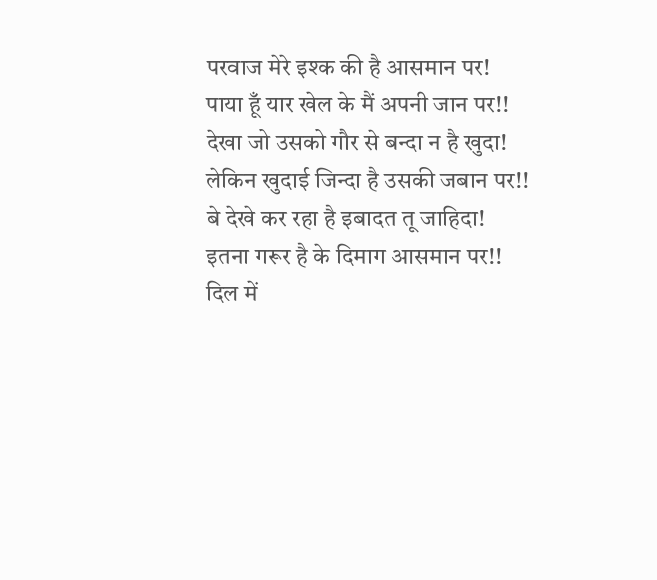परवाज मेरे इश्क की है आसमान पर!
पाया हूँ यार खेल के मैं अपनी जान पर!!
देखा जो उसको गौर से बन्दा न है खुदा!
लेकिन खुदाई जिन्दा है उसकी जबान पर!!
बे देखे कर रहा है इबादत तू जाहिदा!
इतना गरूर है के दिमाग आसमान पर!!
दिल में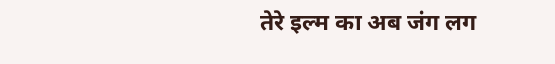तेरे इल्म का अब जंग लग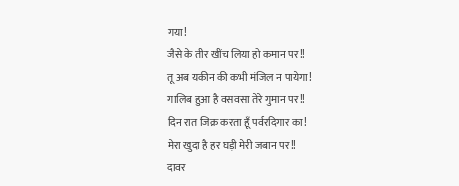गया!
जैसे के तीर खींच लिया हो कमान पर!!
तू अब यकीन की कभी मंजिल न पायेगा!
गालिब हुआ है वसवसा तेरे गुमान पर!!
दिन रात जिक्र करता हूँ पर्वरदिगार का!
मेरा खुदा है हर घड़ी मेरी जबान पर!!
दावर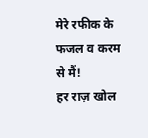मेरे रफीक के फजल व करम से मैं!
हर राज़ खोल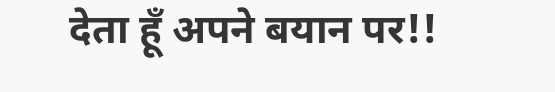देता हूँ अपने बयान पर!!